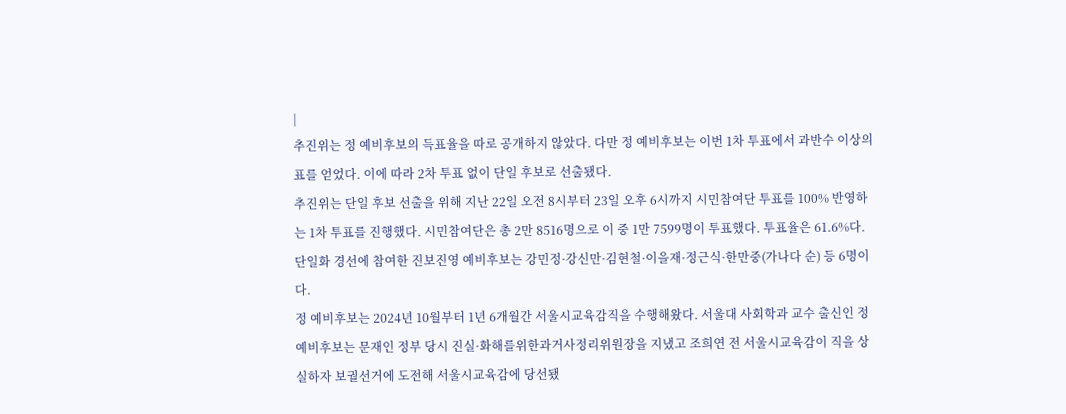|
추진위는 정 예비후보의 득표율을 따로 공개하지 않았다. 다만 정 예비후보는 이번 1차 투표에서 과반수 이상의 표를 얻었다. 이에 따라 2차 투표 없이 단일 후보로 선출됐다.
추진위는 단일 후보 선출을 위해 지난 22일 오전 8시부터 23일 오후 6시까지 시민참여단 투표를 100% 반영하는 1차 투표를 진행했다. 시민참여단은 총 2만 8516명으로 이 중 1만 7599명이 투표했다. 투표율은 61.6%다.
단일화 경선에 참여한 진보진영 예비후보는 강민정·강신만·김현철·이을재·정근식·한만중(가나다 순) 등 6명이다.
정 예비후보는 2024년 10월부터 1년 6개월간 서울시교육감직을 수행해왔다. 서울대 사회학과 교수 출신인 정 예비후보는 문재인 정부 당시 진실·화해를위한과거사정리위원장을 지냈고 조희연 전 서울시교육감이 직을 상실하자 보궐선거에 도전해 서울시교육감에 당선됐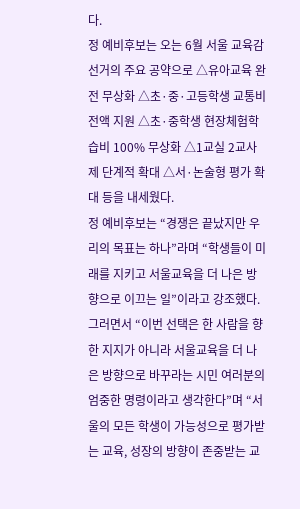다.
정 예비후보는 오는 6월 서울 교육감 선거의 주요 공약으로 △유아교육 완전 무상화 △초·중·고등학생 교통비 전액 지원 △초·중학생 현장체험학습비 100% 무상화 △1교실 2교사제 단계적 확대 △서·논술형 평가 확대 등을 내세웠다.
정 예비후보는 “경쟁은 끝났지만 우리의 목표는 하나”라며 “학생들이 미래를 지키고 서울교육을 더 나은 방향으로 이끄는 일”이라고 강조했다.
그러면서 “이번 선택은 한 사람을 향한 지지가 아니라 서울교육을 더 나은 방향으로 바꾸라는 시민 여러분의 엄중한 명령이라고 생각한다”며 “서울의 모든 학생이 가능성으로 평가받는 교육, 성장의 방향이 존중받는 교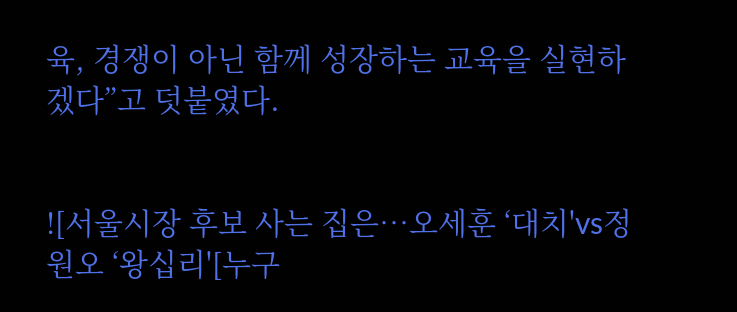육, 경쟁이 아닌 함께 성장하는 교육을 실현하겠다”고 덧붙였다.


![서울시장 후보 사는 집은…오세훈 ‘대치'vs정원오 ‘왕십리'[누구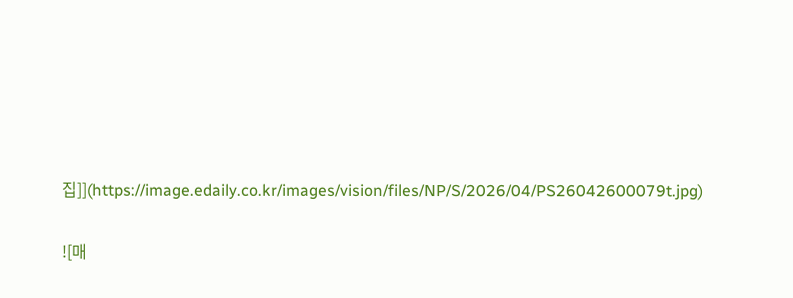집]](https://image.edaily.co.kr/images/vision/files/NP/S/2026/04/PS26042600079t.jpg)

![매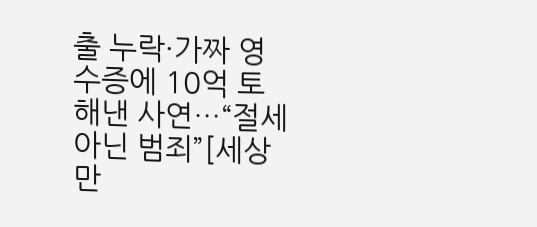출 누락·가짜 영수증에 10억 토해낸 사연…“절세 아닌 범죄”[세상만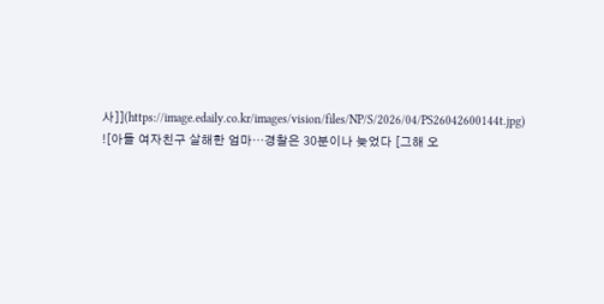사]](https://image.edaily.co.kr/images/vision/files/NP/S/2026/04/PS26042600144t.jpg)
![아들 여자친구 살해한 엄마…경찰은 30분이나 늦었다 [그해 오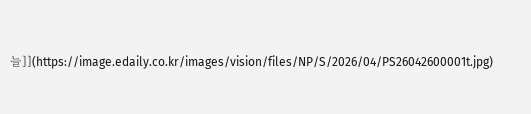늘]](https://image.edaily.co.kr/images/vision/files/NP/S/2026/04/PS26042600001t.jpg)